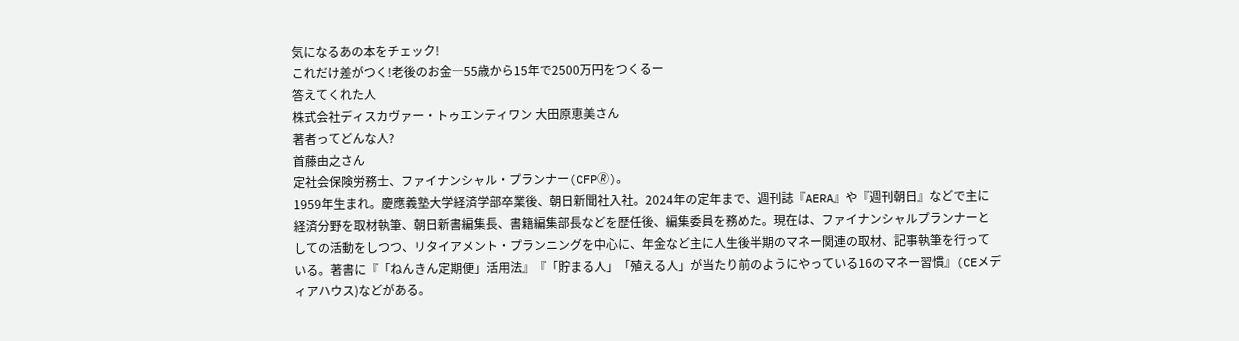気になるあの本をチェック!
これだけ差がつく!老後のお金―55歳から15年で2500万円をつくるー
答えてくれた人
株式会社ディスカヴァー・トゥエンティワン 大田原恵美さん
著者ってどんな人?
首藤由之さん
定社会保険労務士、ファイナンシャル・プランナー(CFP🄬)。
1959年生まれ。慶應義塾大学経済学部卒業後、朝日新聞社入社。2024年の定年まで、週刊誌『AERA』や『週刊朝日』などで主に経済分野を取材執筆、朝日新書編集長、書籍編集部長などを歴任後、編集委員を務めた。現在は、ファイナンシャルプランナーとしての活動をしつつ、リタイアメント・プランニングを中心に、年金など主に人生後半期のマネー関連の取材、記事執筆を行っている。著書に『「ねんきん定期便」活用法』『「貯まる人」「殖える人」が当たり前のようにやっている16のマネー習慣』(CEメディアハウス)などがある。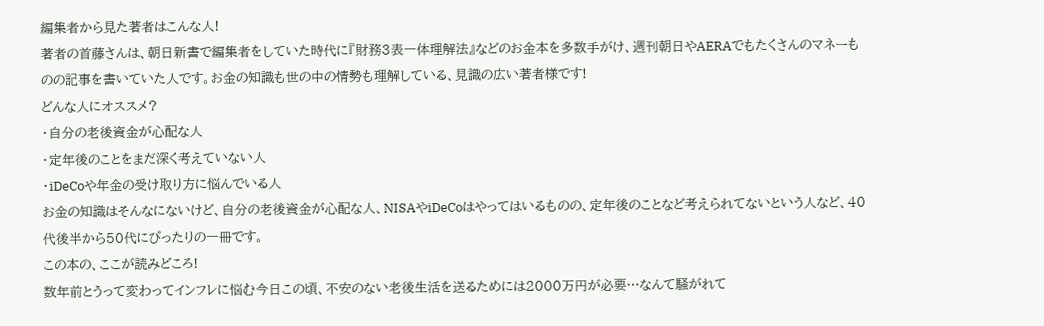編集者から見た著者はこんな人!
著者の首藤さんは、朝日新書で編集者をしていた時代に『財務3表一体理解法』などのお金本を多数手がけ、週刊朝日やAERAでもたくさんのマネーものの記事を書いていた人です。お金の知識も世の中の情勢も理解している、見識の広い著者様です!
どんな人にオススメ?
・自分の老後資金が心配な人
・定年後のことをまだ深く考えていない人
・iDeCoや年金の受け取り方に悩んでいる人
お金の知識はそんなにないけど、自分の老後資金が心配な人、NISAやiDeCoはやってはいるものの、定年後のことなど考えられてないという人など、40代後半から50代にぴったりの一冊です。
この本の、ここが読みどころ!
数年前とうって変わってインフレに悩む今日この頃、不安のない老後生活を送るためには2000万円が必要…なんて騒がれて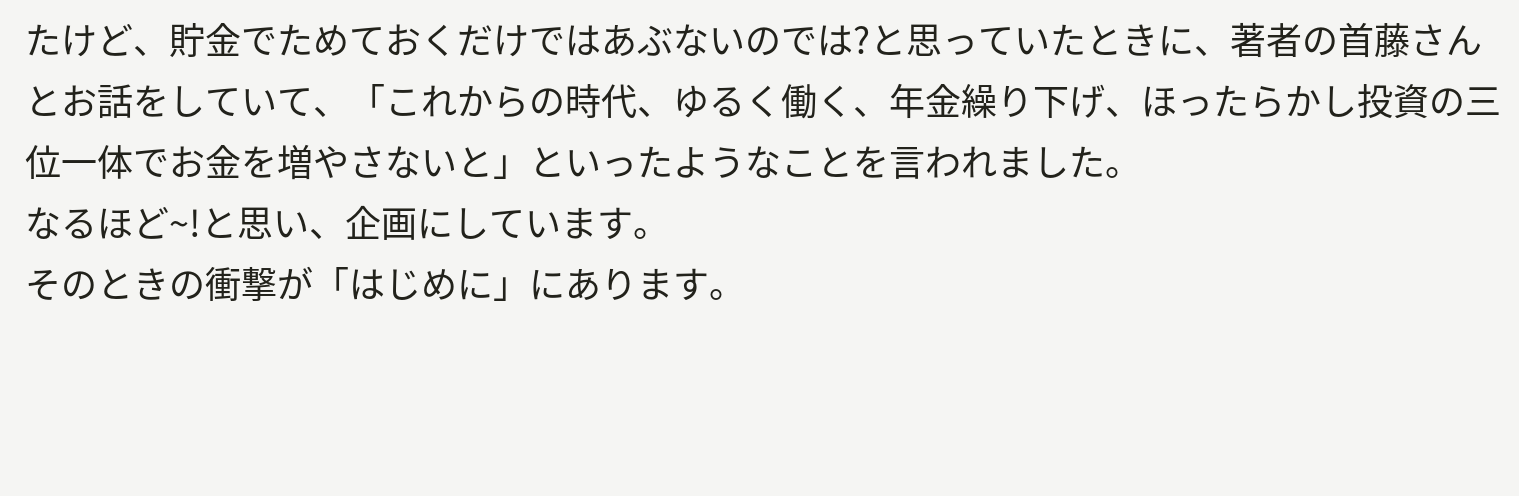たけど、貯金でためておくだけではあぶないのでは?と思っていたときに、著者の首藤さんとお話をしていて、「これからの時代、ゆるく働く、年金繰り下げ、ほったらかし投資の三位一体でお金を増やさないと」といったようなことを言われました。
なるほど~!と思い、企画にしています。
そのときの衝撃が「はじめに」にあります。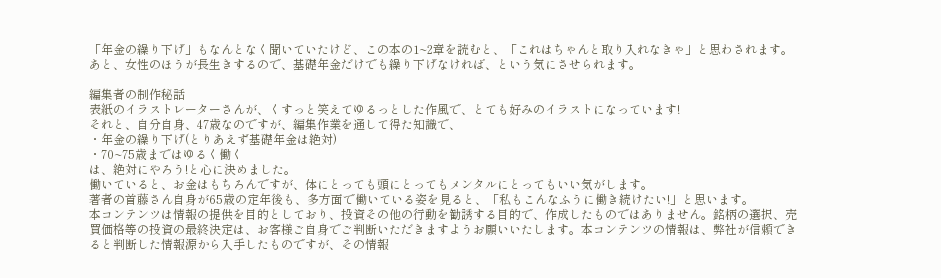「年金の繰り下げ」もなんとなく聞いていたけど、この本の1~2章を読むと、「これはちゃんと取り入れなきゃ」と思わされます。
あと、女性のほうが長生きするので、基礎年金だけでも繰り下げなければ、という気にさせられます。

編集者の制作秘話
表紙のイラストレーターさんが、くすっと笑えてゆるっとした作風で、とても好みのイラストになっています!
それと、自分自身、47歳なのですが、編集作業を通して得た知識で、
・年金の繰り下げ(とりあえず基礎年金は絶対)
・70~75歳まではゆるく働く
は、絶対にやろう!と心に決めました。
働いていると、お金はもちろんですが、体にとっても頭にとってもメンタルにとってもいい気がします。
著者の首藤さん自身が65歳の定年後も、多方面で働いている姿を見ると、「私もこんなふうに働き続けたい!」と思います。
本コンテンツは情報の提供を目的としており、投資その他の行動を勧誘する目的で、作成したものではありません。銘柄の選択、売買価格等の投資の最終決定は、お客様ご自身でご判断いただきますようお願いいたします。本コンテンツの情報は、弊社が信頼できると判断した情報源から入手したものですが、その情報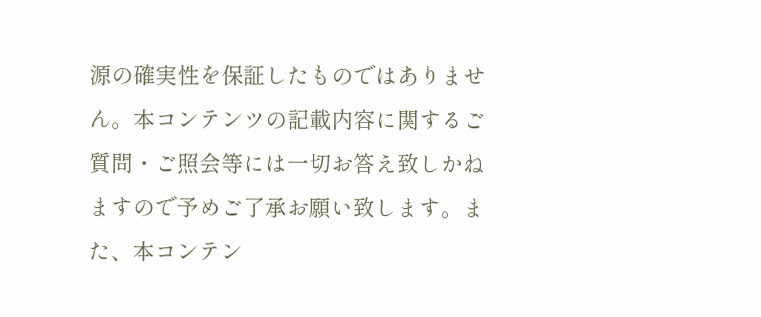源の確実性を保証したものではありません。本コンテンツの記載内容に関するご質問・ご照会等には一切お答え致しかねますので予めご了承お願い致します。また、本コンテン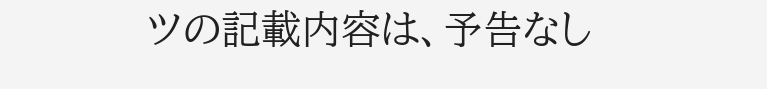ツの記載内容は、予告なし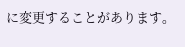に変更することがあります。